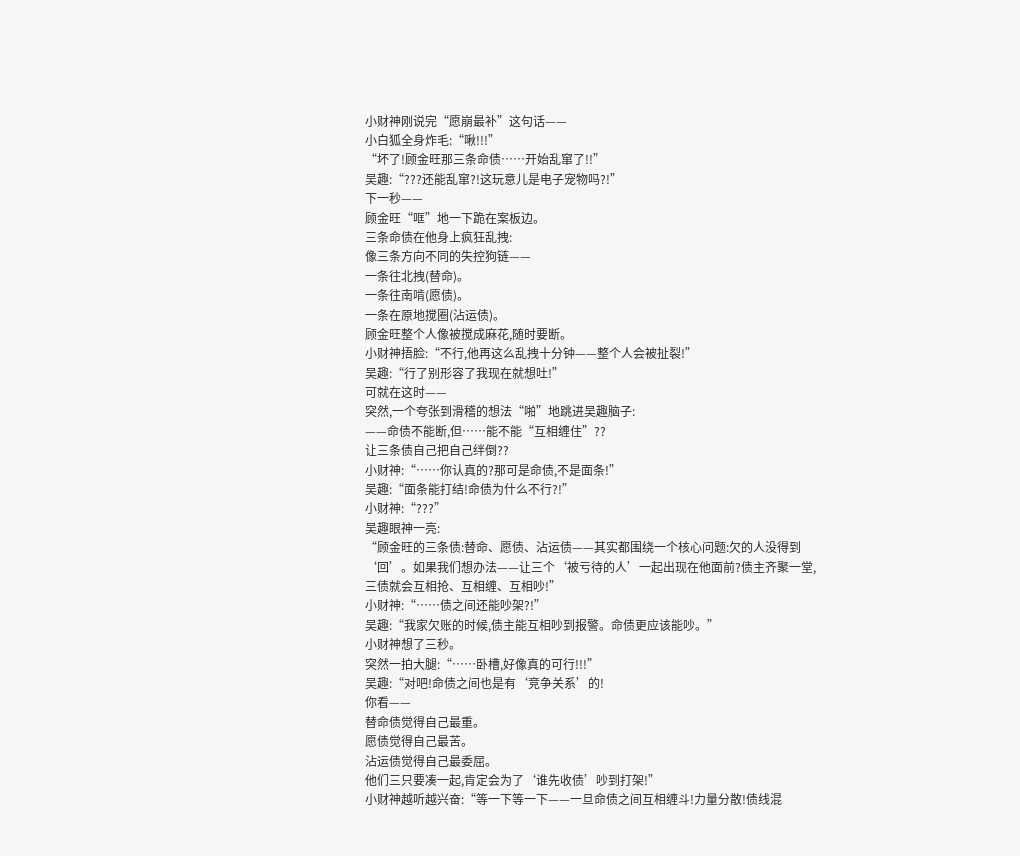小财神刚说完“愿崩最补”这句话——
小白狐全身炸毛:“啾!!!”
“坏了!顾金旺那三条命债……开始乱窜了!!”
吴趣:“???还能乱窜?!这玩意儿是电子宠物吗?!”
下一秒——
顾金旺“哐”地一下跪在案板边。
三条命债在他身上疯狂乱拽:
像三条方向不同的失控狗链——
一条往北拽(替命)。
一条往南啃(愿债)。
一条在原地搅圈(沾运债)。
顾金旺整个人像被搅成麻花,随时要断。
小财神捂脸:“不行,他再这么乱拽十分钟——整个人会被扯裂!”
吴趣:“行了别形容了我现在就想吐!”
可就在这时——
突然,一个夸张到滑稽的想法“啪”地跳进吴趣脑子:
——命债不能断,但……能不能“互相缠住”??
让三条债自己把自己绊倒??
小财神:“……你认真的?那可是命债,不是面条!”
吴趣:“面条能打结!命债为什么不行?!”
小财神:“???”
吴趣眼神一亮:
“顾金旺的三条债:替命、愿债、沾运债——其实都围绕一个核心问题:欠的人没得到‘回’。如果我们想办法——让三个‘被亏待的人’一起出现在他面前?债主齐聚一堂,三债就会互相抢、互相缠、互相吵!”
小财神:“……债之间还能吵架?!”
吴趣:“我家欠账的时候,债主能互相吵到报警。命债更应该能吵。”
小财神想了三秒。
突然一拍大腿:“……卧槽,好像真的可行!!!”
吴趣:“对吧!命债之间也是有‘竞争关系’的!
你看——
替命债觉得自己最重。
愿债觉得自己最苦。
沾运债觉得自己最委屈。
他们三只要凑一起,肯定会为了‘谁先收债’吵到打架!”
小财神越听越兴奋:“等一下等一下——一旦命债之间互相缠斗!力量分散!债线混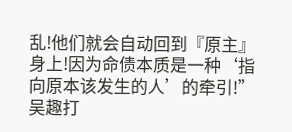乱!他们就会自动回到『原主』身上!因为命债本质是一种‘指向原本该发生的人’的牵引!”
吴趣打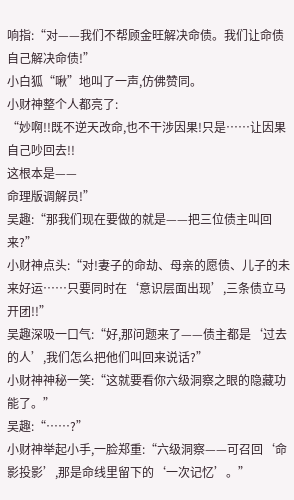响指:“对——我们不帮顾金旺解决命债。我们让命债自己解决命债!”
小白狐“啾”地叫了一声,仿佛赞同。
小财神整个人都亮了:
“妙啊!!既不逆天改命,也不干涉因果!只是……让因果自己吵回去!!
这根本是——
命理版调解员!”
吴趣:“那我们现在要做的就是——把三位债主叫回来?”
小财神点头:“对!妻子的命劫、母亲的愿债、儿子的未来好运……只要同时在‘意识层面出现’,三条债立马开团!!”
吴趣深吸一口气:“好,那问题来了——债主都是‘过去的人’,我们怎么把他们叫回来说话?”
小财神神秘一笑:“这就要看你六级洞察之眼的隐藏功能了。”
吴趣:“……?”
小财神举起小手,一脸郑重:“六级洞察——可召回‘命影投影’,那是命线里留下的‘一次记忆’。”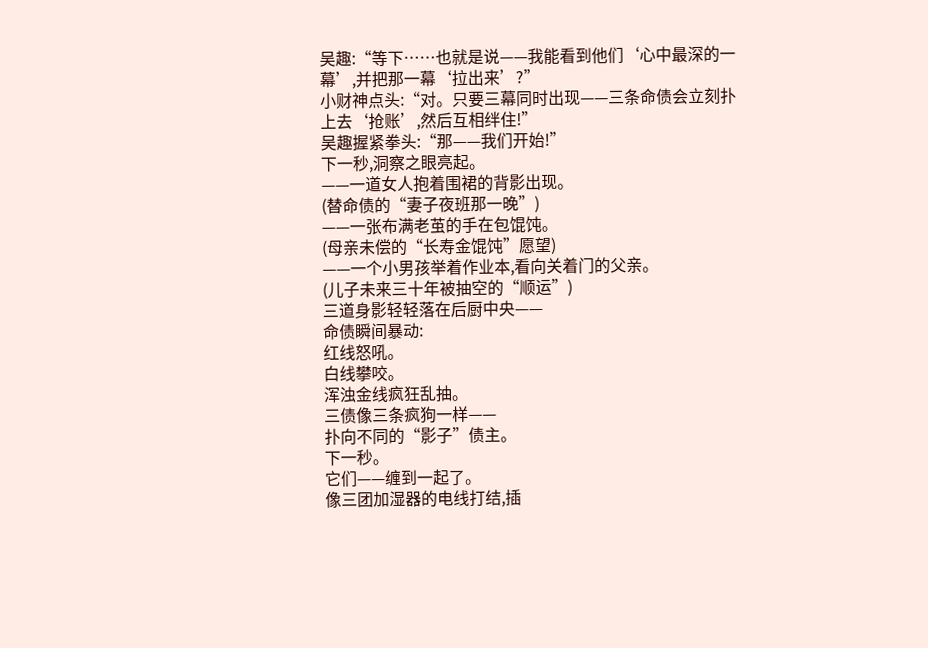吴趣:“等下……也就是说——我能看到他们‘心中最深的一幕’,并把那一幕‘拉出来’?”
小财神点头:“对。只要三幕同时出现——三条命债会立刻扑上去‘抢账’,然后互相绊住!”
吴趣握紧拳头:“那——我们开始!”
下一秒,洞察之眼亮起。
——一道女人抱着围裙的背影出现。
(替命债的“妻子夜班那一晚”)
——一张布满老茧的手在包馄饨。
(母亲未偿的“长寿金馄饨”愿望)
——一个小男孩举着作业本,看向关着门的父亲。
(儿子未来三十年被抽空的“顺运”)
三道身影轻轻落在后厨中央——
命债瞬间暴动:
红线怒吼。
白线攀咬。
浑浊金线疯狂乱抽。
三债像三条疯狗一样——
扑向不同的“影子”债主。
下一秒。
它们——缠到一起了。
像三团加湿器的电线打结,插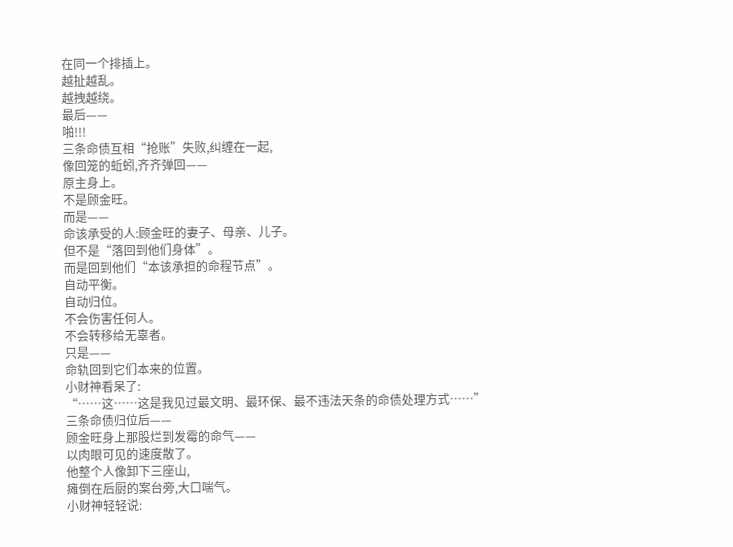在同一个排插上。
越扯越乱。
越拽越绕。
最后——
啪!!!
三条命债互相“抢账”失败,纠缠在一起,
像回笼的蚯蚓,齐齐弹回——
原主身上。
不是顾金旺。
而是——
命该承受的人:顾金旺的妻子、母亲、儿子。
但不是“落回到他们身体”。
而是回到他们“本该承担的命程节点”。
自动平衡。
自动归位。
不会伤害任何人。
不会转移给无辜者。
只是——
命轨回到它们本来的位置。
小财神看呆了:
“……这……这是我见过最文明、最环保、最不违法天条的命债处理方式……”
三条命债归位后——
顾金旺身上那股烂到发霉的命气——
以肉眼可见的速度散了。
他整个人像卸下三座山,
瘫倒在后厨的案台旁,大口喘气。
小财神轻轻说: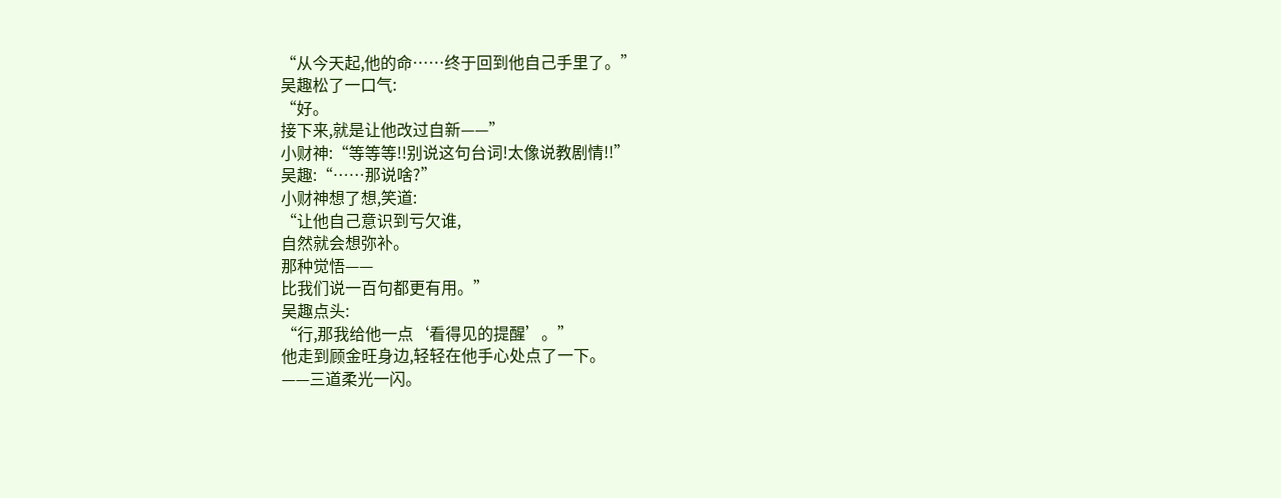“从今天起,他的命……终于回到他自己手里了。”
吴趣松了一口气:
“好。
接下来,就是让他改过自新——”
小财神:“等等等!!别说这句台词!太像说教剧情!!”
吴趣:“……那说啥?”
小财神想了想,笑道:
“让他自己意识到亏欠谁,
自然就会想弥补。
那种觉悟——
比我们说一百句都更有用。”
吴趣点头:
“行,那我给他一点‘看得见的提醒’。”
他走到顾金旺身边,轻轻在他手心处点了一下。
——三道柔光一闪。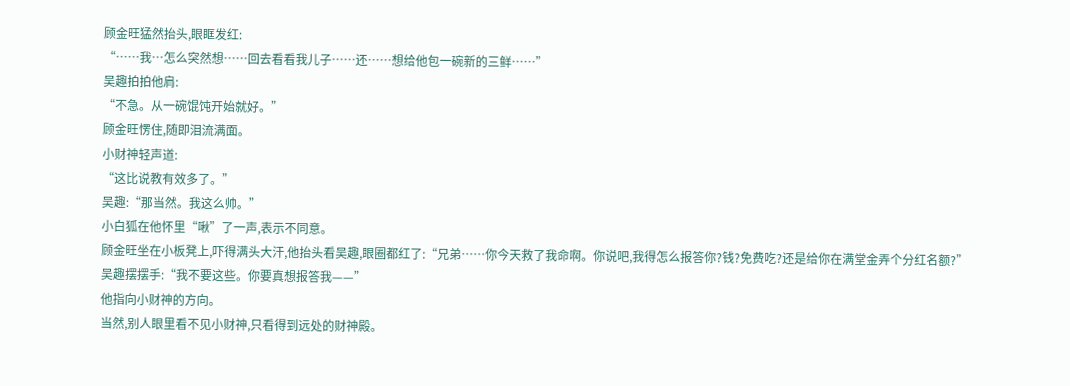顾金旺猛然抬头,眼眶发红:
“……我…怎么突然想……回去看看我儿子……还……想给他包一碗新的三鲜……”
吴趣拍拍他肩:
“不急。从一碗馄饨开始就好。”
顾金旺愣住,随即泪流满面。
小财神轻声道:
“这比说教有效多了。”
吴趣:“那当然。我这么帅。”
小白狐在他怀里“啾”了一声,表示不同意。
顾金旺坐在小板凳上,吓得满头大汗,他抬头看吴趣,眼圈都红了:“兄弟……你今天救了我命啊。你说吧,我得怎么报答你?钱?免费吃?还是给你在满堂金弄个分红名额?”
吴趣摆摆手:“我不要这些。你要真想报答我——”
他指向小财神的方向。
当然,别人眼里看不见小财神,只看得到远处的财神殿。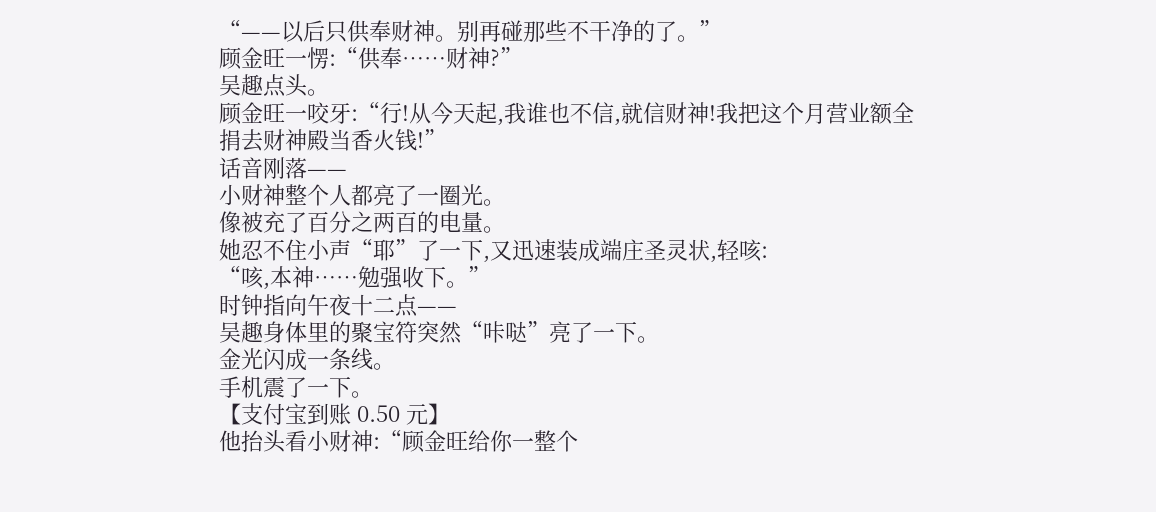“——以后只供奉财神。别再碰那些不干净的了。”
顾金旺一愣:“供奉……财神?”
吴趣点头。
顾金旺一咬牙:“行!从今天起,我谁也不信,就信财神!我把这个月营业额全捐去财神殿当香火钱!”
话音刚落——
小财神整个人都亮了一圈光。
像被充了百分之两百的电量。
她忍不住小声“耶”了一下,又迅速装成端庄圣灵状,轻咳:
“咳,本神……勉强收下。”
时钟指向午夜十二点——
吴趣身体里的聚宝符突然“咔哒”亮了一下。
金光闪成一条线。
手机震了一下。
【支付宝到账 0.50 元】
他抬头看小财神:“顾金旺给你一整个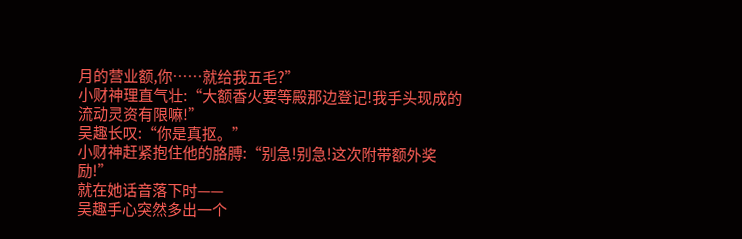月的营业额,你……就给我五毛?”
小财神理直气壮:“大额香火要等殿那边登记!我手头现成的流动灵资有限嘛!”
吴趣长叹:“你是真抠。”
小财神赶紧抱住他的胳膊:“别急!别急!这次附带额外奖励!”
就在她话音落下时——
吴趣手心突然多出一个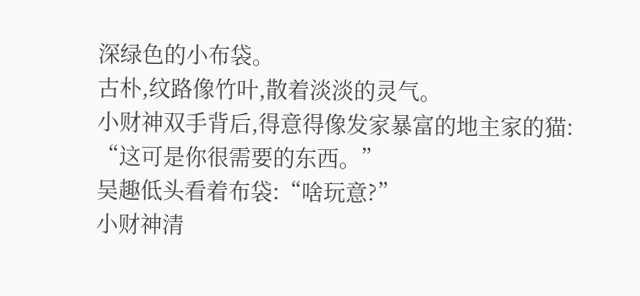深绿色的小布袋。
古朴,纹路像竹叶,散着淡淡的灵气。
小财神双手背后,得意得像发家暴富的地主家的猫:
“这可是你很需要的东西。”
吴趣低头看着布袋:“啥玩意?”
小财神清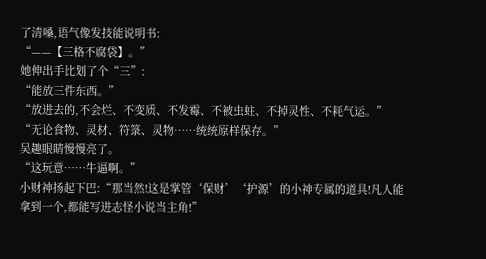了清嗓,语气像发技能说明书:
“——【三格不腐袋】。”
她伸出手比划了个“三”:
“能放三件东西。”
“放进去的,不会烂、不变质、不发霉、不被虫蛀、不掉灵性、不耗气运。”
“无论食物、灵材、符箓、灵物……统统原样保存。”
吴趣眼睛慢慢亮了。
“这玩意……牛逼啊。”
小财神扬起下巴:“那当然!这是掌管‘保财’‘护源’的小神专属的道具!凡人能拿到一个,都能写进志怪小说当主角!”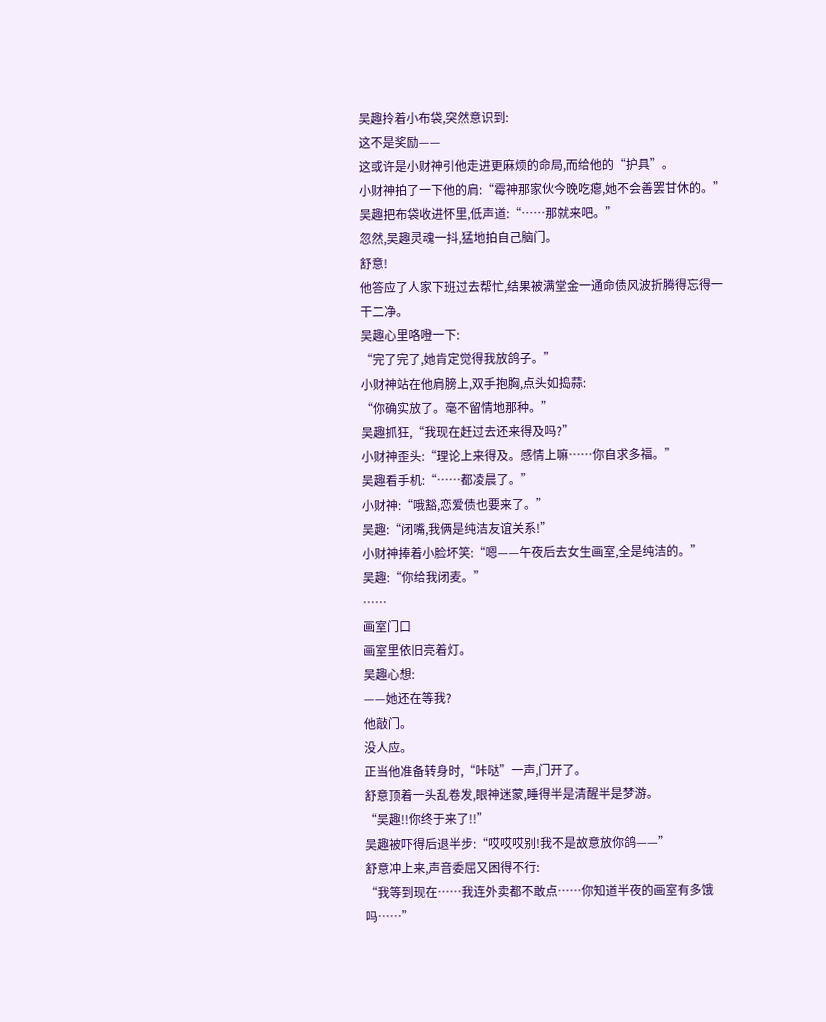吴趣拎着小布袋,突然意识到:
这不是奖励——
这或许是小财神引他走进更麻烦的命局,而给他的“护具”。
小财神拍了一下他的肩:“霉神那家伙今晚吃瘪,她不会善罢甘休的。”
吴趣把布袋收进怀里,低声道:“……那就来吧。”
忽然,吴趣灵魂一抖,猛地拍自己脑门。
舒意!
他答应了人家下班过去帮忙,结果被满堂金一通命债风波折腾得忘得一干二净。
吴趣心里咯噔一下:
“完了完了,她肯定觉得我放鸽子。”
小财神站在他肩膀上,双手抱胸,点头如捣蒜:
“你确实放了。毫不留情地那种。”
吴趣抓狂,“我现在赶过去还来得及吗?”
小财神歪头:“理论上来得及。感情上嘛……你自求多福。”
吴趣看手机:“……都凌晨了。”
小财神:“哦豁,恋爱债也要来了。”
吴趣:“闭嘴,我俩是纯洁友谊关系!”
小财神捧着小脸坏笑:“嗯——午夜后去女生画室,全是纯洁的。”
吴趣:“你给我闭麦。”
……
画室门口
画室里依旧亮着灯。
吴趣心想:
——她还在等我?
他敲门。
没人应。
正当他准备转身时,“咔哒”一声,门开了。
舒意顶着一头乱卷发,眼神迷蒙,睡得半是清醒半是梦游。
“吴趣!!你终于来了!!”
吴趣被吓得后退半步:“哎哎哎别!我不是故意放你鸽——”
舒意冲上来,声音委屈又困得不行:
“我等到现在……我连外卖都不敢点……你知道半夜的画室有多饿吗……”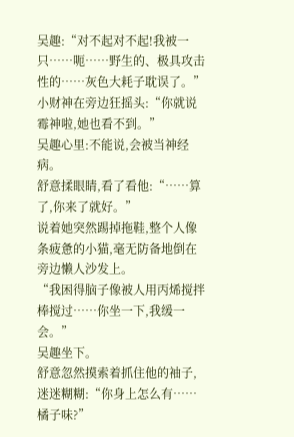吴趣:“对不起对不起!我被一只……呃……野生的、极具攻击性的……灰色大耗子耽误了。”
小财神在旁边狂摇头:“你就说霉神啦,她也看不到。”
吴趣心里:不能说,会被当神经病。
舒意揉眼睛,看了看他:“……算了,你来了就好。”
说着她突然踢掉拖鞋,整个人像条疲惫的小猫,毫无防备地倒在旁边懒人沙发上。
“我困得脑子像被人用丙烯搅拌棒搅过……你坐一下,我缓一会。”
吴趣坐下。
舒意忽然摸索着抓住他的袖子,迷迷糊糊:“你身上怎么有……橘子味?”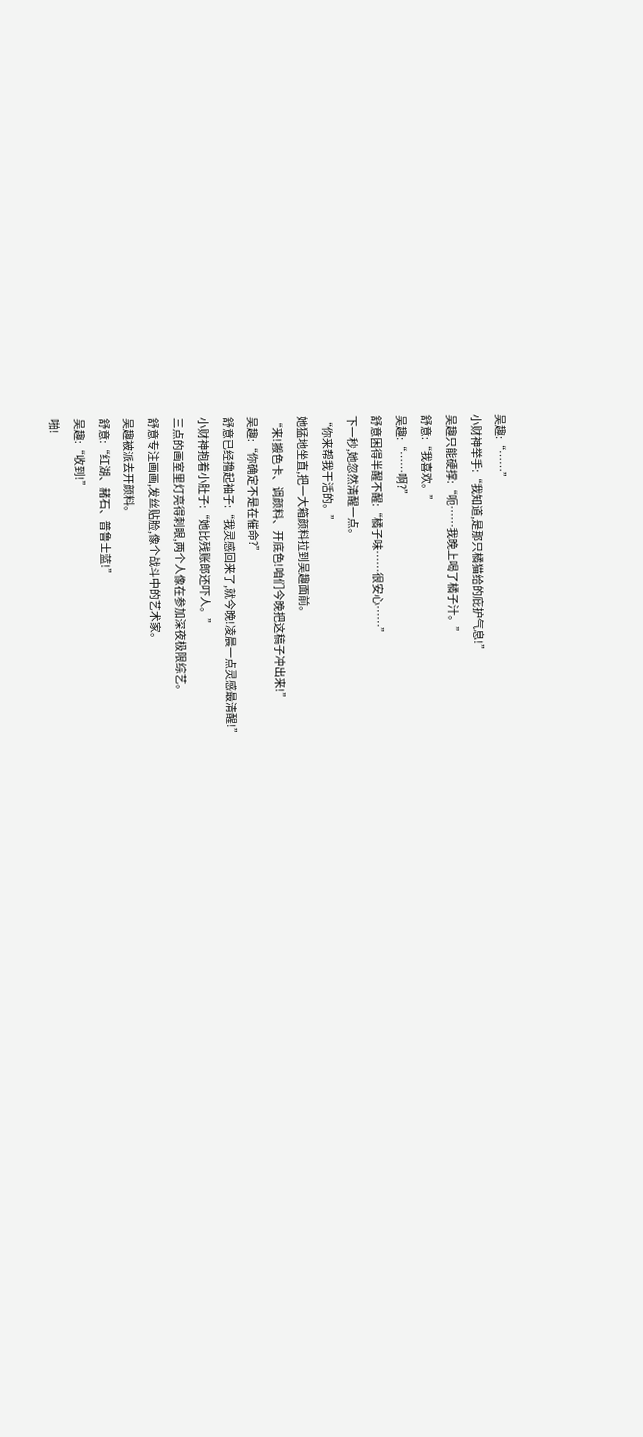吴趣:“……”
小财神举手:“我知道,是那只橘猫给的庇护气息!”
吴趣只能硬撑:“呃……我晚上喝了橘子汁。”
舒意:“我喜欢。”
吴趣:“……啊?”
舒意困得半醒不醒:“橘子味……很安心……”
下一秒,她忽然清醒一点。
“你来帮我干活的。”
她猛地坐直,把一大箱颜料拉到吴趣面前。
“来!搬色卡、调颜料、开底色!咱们今晚把这稿子冲出来!”
吴趣:“你确定不是在催命?”
舒意已经撸起袖子:“我灵感回来了,就今晚!凌晨一点灵感最清醒!”
小财神抱着小肚子:“她比残账郎还吓人。”
三点的画室里灯亮得刺眼,两个人像在参加深夜极限综艺。
舒意专注画画,发丝贴脸,像个战斗中的艺术家。
吴趣被派去开颜料。
舒意:“红湖、赭石、普鲁士蓝!”
吴趣:“收到!”
啪!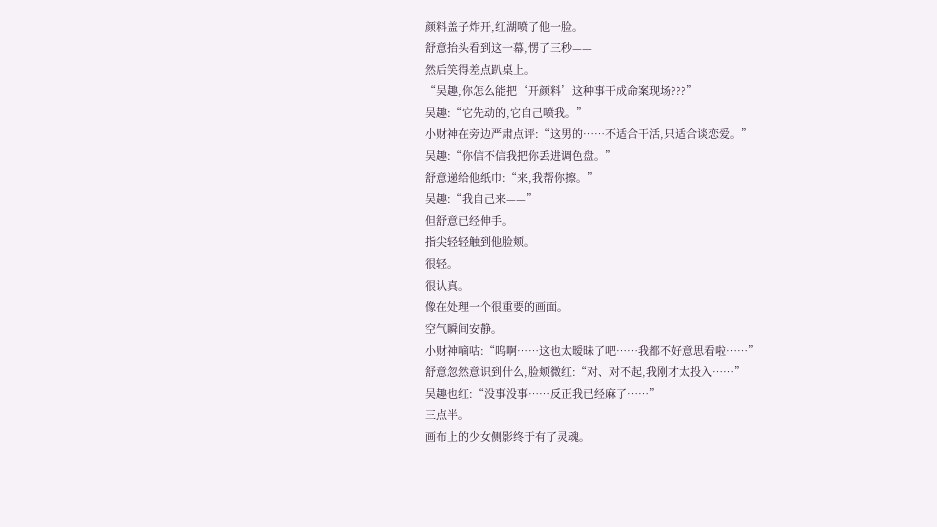颜料盖子炸开,红湖喷了他一脸。
舒意抬头看到这一幕,愣了三秒——
然后笑得差点趴桌上。
“吴趣,你怎么能把‘开颜料’这种事干成命案现场???”
吴趣:“它先动的,它自己喷我。”
小财神在旁边严肃点评:“这男的……不适合干活,只适合谈恋爱。”
吴趣:“你信不信我把你丢进调色盘。”
舒意递给他纸巾:“来,我帮你擦。”
吴趣:“我自己来——”
但舒意已经伸手。
指尖轻轻触到他脸颊。
很轻。
很认真。
像在处理一个很重要的画面。
空气瞬间安静。
小财神嘀咕:“呜啊……这也太暧昧了吧……我都不好意思看啦……”
舒意忽然意识到什么,脸颊微红:“对、对不起,我刚才太投入……”
吴趣也红:“没事没事……反正我已经麻了……”
三点半。
画布上的少女侧影终于有了灵魂。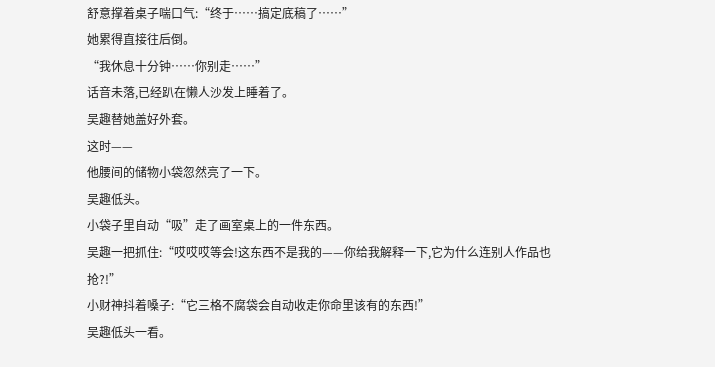舒意撑着桌子喘口气:“终于……搞定底稿了……”
她累得直接往后倒。
“我休息十分钟……你别走……”
话音未落,已经趴在懒人沙发上睡着了。
吴趣替她盖好外套。
这时——
他腰间的储物小袋忽然亮了一下。
吴趣低头。
小袋子里自动“吸”走了画室桌上的一件东西。
吴趣一把抓住:“哎哎哎等会!这东西不是我的——你给我解释一下,它为什么连别人作品也抢?!”
小财神抖着嗓子:“它三格不腐袋会自动收走你命里该有的东西!”
吴趣低头一看。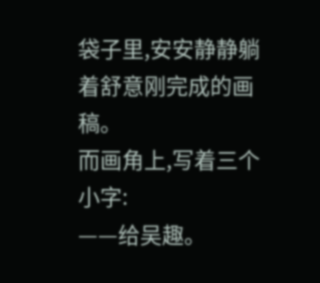袋子里,安安静静躺着舒意刚完成的画稿。
而画角上,写着三个小字:
——给吴趣。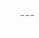---